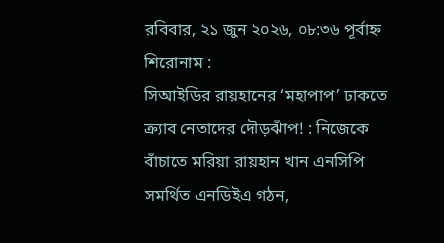রবিবার, ২১ জুন ২০২৬, ০৮:৩৬ পূর্বাহ্ন
শিরোনাম :
সিআইডির রায়হানের ‘মহাপাপ’ ঢাকতে ক্র্যাব নেতাদের দৌড়ঝাঁপ! : নিজেকে বাঁচাতে মরিয়া রায়হান খান এনসিপি সমর্থিত এনডিইএ গঠন,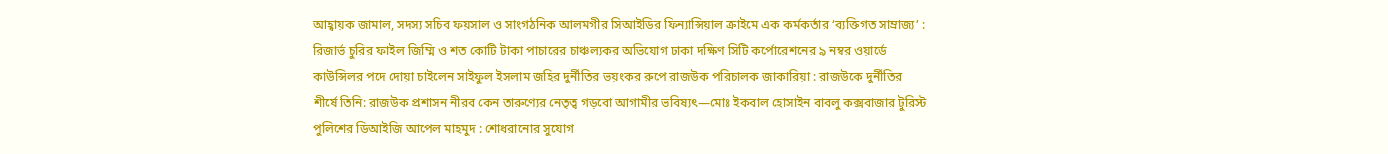আহ্বায়ক জামাল, সদস্য সচিব ফয়সাল ও সাংগঠনিক আলমগীর সিআইডির ফিন্যান্সিয়াল ক্রাইমে এক কর্মকর্তার ‘ব্যক্তিগত সাম্রাজ্য’ : রিজার্ভ চুরির ফাইল জিম্মি ও শত কোটি টাকা পাচারের চাঞ্চল্যকর অভিযোগ ঢাকা দক্ষিণ সিটি কর্পোরেশনের ৯ নম্বর ওয়ার্ডে কাউন্সিলর পদে দোয়া চাইলেন সাইফুল ইসলাম জহির দুর্নীতির ভয়ংকর রুপে রাজউক পরিচালক জাকারিয়া : রাজউকে দুর্নীতির শীর্ষে তিনি: রাজউক প্রশাসন নীরব কেন তারুণ্যের নেতৃত্ব গড়বো আগামীর ভবিষ্যৎ—মোঃ ইকবাল হোসাইন বাবলু কক্সবাজার টুরিস্ট পুলিশের ডিআইজি আপেল মাহমুদ : শোধরানোর সুযোগ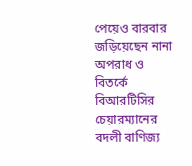পেয়েও বারবার জড়িয়েছেন নানা অপরাধ ও বিতর্কে বিআরটিসির চেয়ারম্যানের বদলী বাণিজ্য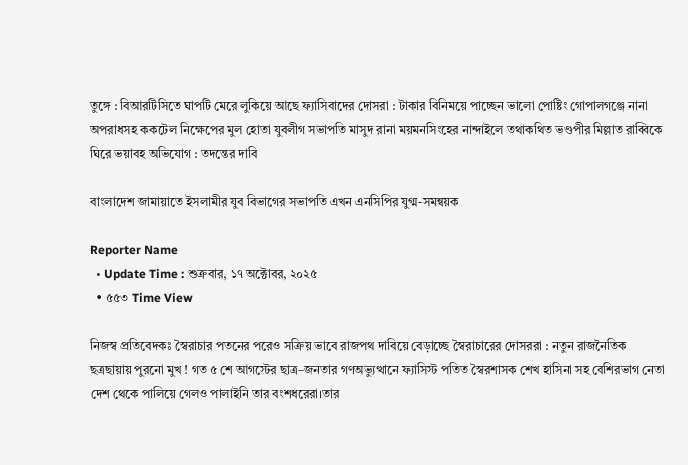তুঙ্গে : বিআরটিসিতে ঘাপটি মেরে লুকিয়ে আছে ফ্যাসিবাদের দোসরা : টাকার বিনিময়ে পাচ্ছেন ভালো পোষ্টিং গোপালগঞ্জে নানা অপরাধসহ ককটেল নিক্ষেপের মুল হোতা যুবলীগ সভাপতি মাসুদ রানা ময়মনসিংহের নান্দাইলে তথাকথিত ভণ্ডপীর মিল্লাত রাব্বিকে ঘিরে ভয়াবহ অভিযোগ : তদন্তের দাবি

বাংলাদেশ জামায়াতে ইসলামীর যুব বিভাগের সভাপতি এখন এনসিপির যুগ্ম-সমন্বয়ক

Reporter Name
  • Update Time : শুক্রবার, ১৭ অক্টোবর, ২০২৫
  • ৫৫৩ Time View

নিজস্ব প্রতিবেদকঃ স্বৈরাচার পতনের পরেও সক্রিয় ভাবে রাজপথ দাবিয়ে বেড়াচ্ছে স্বৈরাচারের দোসররা : নতুন রাজনৈতিক ছত্রছায়ায় পুরনো মুখ ! গত ৫ শে আগস্টের ছাত্র–জনতার গণঅভ্যুত্থানে ফ্যাসিস্ট পতিত স্বৈরশাসক শেখ হাসিনা সহ বেশিরভাগ নেতা দেশ থেকে পালিয়ে গেলও পালাইনি তার বংশধরেরা।তার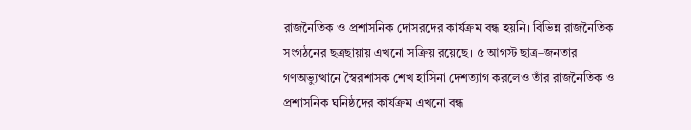রাজনৈতিক ও প্রশাসনিক দোসরদের কার্যক্রম বন্ধ হয়নি। বিভিন্ন রাজনৈতিক সংগঠনের ছত্রছায়ায় এখনো সক্রিয় রয়েছে। ৫ আগস্ট ছাত্র–জনতার গণঅভ্যুত্থানে স্বৈরশাসক শেখ হাসিনা দেশত্যাগ করলেও তাঁর রাজনৈতিক ও প্রশাসনিক ঘনিষ্ঠদের কার্যক্রম এখনো বন্ধ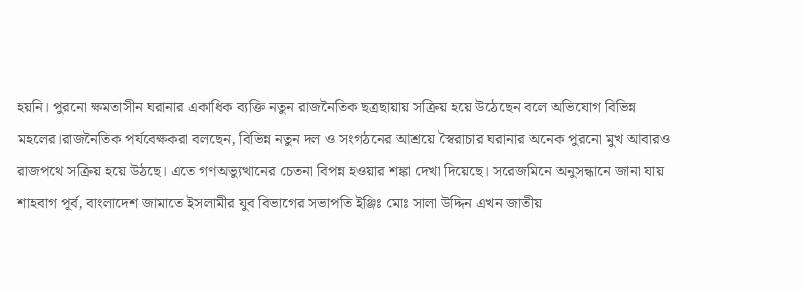হয়নি। পুরনো ক্ষমতাসীন ঘরানার একাধিক ব্যক্তি নতুন রাজনৈতিক ছত্রছায়ায় সক্রিয় হয়ে উঠেছেন বলে অভিযোগ বিভিন্ন মহলের।রাজনৈতিক পর্যবেক্ষকরা বলছেন, বিভিন্ন নতুন দল ও সংগঠনের আশ্রয়ে স্বৈরাচার ঘরানার অনেক পুরনো মুখ আবারও রাজপথে সক্রিয় হয়ে উঠছে। এতে গণঅভ্যুত্থানের চেতনা বিপন্ন হওয়ার শঙ্কা দেখা দিয়েছে। সরেজমিনে অনুসন্ধানে জানা যায় শাহবাগ পূর্ব, বাংলাদেশ জামাতে ইসলামীর যুব বিভাগের সভাপতি ইঞ্জিঃ মোঃ সালা উদ্দিন এখন জাতীয়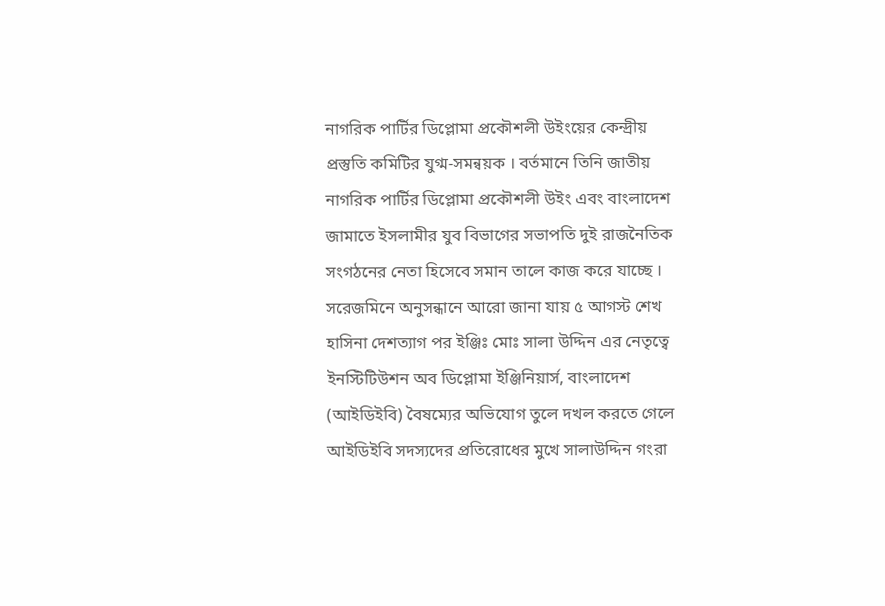নাগরিক পার্টির ডিপ্লোমা প্রকৌশলী উইংয়ের কেন্দ্রীয় প্রস্তুতি কমিটির যুগ্ম-সমন্বয়ক । বর্তমানে তিনি জাতীয় নাগরিক পার্টির ডিপ্লোমা প্রকৌশলী উইং এবং বাংলাদেশ জামাতে ইসলামীর যুব বিভাগের সভাপতি দুই রাজনৈতিক সংগঠনের নেতা হিসেবে সমান তালে কাজ করে যাচ্ছে ।
সরেজমিনে অনুসন্ধানে আরো জানা যায় ৫ আগস্ট শেখ হাসিনা দেশত্যাগ পর ইঞ্জিঃ মোঃ সালা উদ্দিন এর নেতৃত্বে ইনস্টিটিউশন অব ডিপ্লোমা ইঞ্জিনিয়ার্স, বাংলাদেশ (আইডিইবি) বৈষম্যের অভিযোগ তুলে দখল করতে গেলে আইডিইবি সদস্যদের প্রতিরোধের মুখে সালাউদ্দিন গংরা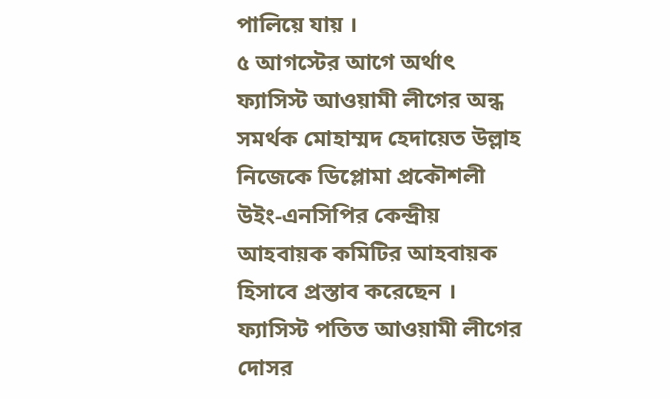পালিয়ে যায় ।
৫ আগস্টের আগে অর্থাৎ ফ্যাসিস্ট আওয়ামী লীগের অন্ধ সমর্থক মোহাম্মদ হেদায়েত উল্লাহ নিজেকে ডিপ্লোমা প্রকৌশলী উইং-এনসিপির কেন্দ্রীয় আহবায়ক কমিটির আহবায়ক হিসাবে প্রস্তাব করেছেন । ফ্যাসিস্ট পতিত আওয়ামী লীগের দোসর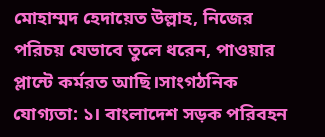মোহাম্মদ হেদায়েত উল্লাহ, নিজের পরিচয় যেভাবে তুলে ধরেন, পাওয়ার প্লান্টে কর্মরত আছি।সাংগঠনিক যোগ্যতা: ১। বাংলাদেশ সড়ক পরিবহন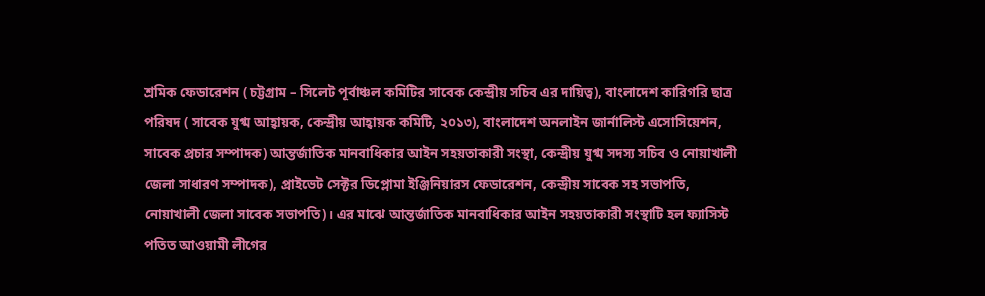শ্রমিক ফেডারেশন ( চট্টগ্রাম – সিলেট পূর্বাঞ্চল কমিটির সাবেক কেন্দ্রীয় সচিব এর দায়িত্ব), বাংলাদেশ কারিগরি ছাত্র পরিষদ ( সাবেক যুগ্ম আহ্বায়ক, কেন্দ্রীয় আহ্বায়ক কমিটি, ২০১৩), বাংলাদেশ অনলাইন জার্নালিস্ট এসোসিয়েশন, সাবেক প্রচার সম্পাদক) আন্তর্জাতিক মানবাধিকার আইন সহয়তাকারী সংস্থা, কেন্দ্রীয় যুগ্ম সদস্য সচিব ও নোয়াখালী জেলা সাধারণ সম্পাদক), প্রাইভেট সেক্টর ডিপ্লোমা ইঞ্জিনিয়ারস ফেডারেশন, কেন্দ্রীয় সাবেক সহ সভাপতি, নোয়াখালী জেলা সাবেক সভাপতি)। এর মাঝে আন্তর্জাতিক মানবাধিকার আইন সহয়তাকারী সংস্থাটি হল ফ্যাসিস্ট পতিত আওয়ামী লীগের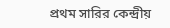প্রথম সারির কেন্দ্রীয়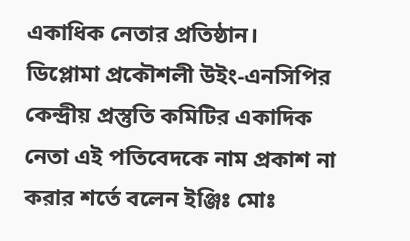একাধিক নেতার প্রতিষ্ঠান।
ডিপ্লোমা প্রকৌশলী উইং-এনসিপির কেন্দ্রীয় প্রস্তুতি কমিটির একাদিক নেতা এই পতিবেদকে নাম প্রকাশ না করার শর্তে বলেন ইঞ্জিঃ মোঃ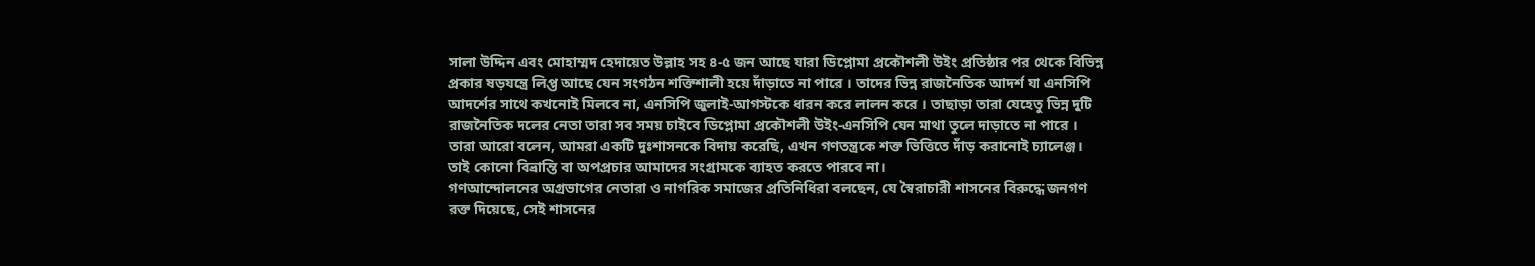সালা উদ্দিন এবং মোহাম্মদ হেদায়েত উল্লাহ সহ ৪-৫ জন আছে যারা ডিপ্লোমা প্রকৌশলী উইং প্রতিষ্ঠার পর থেকে বিভিন্ন প্রকার ষড়যন্ত্রে লিপ্ত আছে যেন সংগঠন শক্তিশালী হয়ে দাঁড়াতে না পারে । তাদের ভিন্ন রাজনৈতিক আদর্শ যা এনসিপি আদর্শের সাথে কখনোই মিলবে না, এনসিপি জুলাই-আগস্টকে ধারন করে লালন করে । তাছাড়া তারা যেহেতু ভিন্ন দুটি রাজনৈতিক দলের নেতা তারা সব সময় চাইবে ডিপ্লোমা প্রকৌশলী উইং-এনসিপি যেন মাথা তুলে দাড়াতে না পারে । তারা আরো বলেন, আমরা একটি দুঃশাসনকে বিদায় করেছি, এখন গণতন্ত্রকে শক্ত ভিত্তিতে দাঁড় করানোই চ্যালেঞ্জ। তাই কোনো বিভ্রান্তি বা অপপ্রচার আমাদের সংগ্রামকে ব্যাহত করতে পারবে না।
গণআন্দোলনের অগ্রভাগের নেতারা ও নাগরিক সমাজের প্রতিনিধিরা বলছেন, যে স্বৈরাচারী শাসনের বিরুদ্ধে জনগণ রক্ত দিয়েছে, সেই শাসনের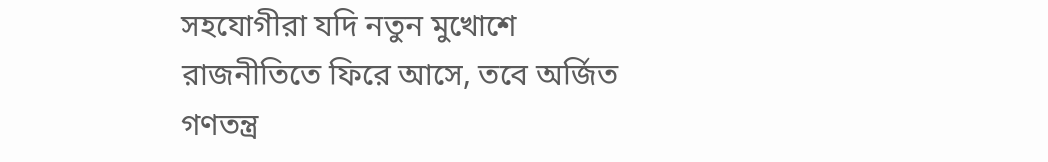সহযোগীরা যদি নতুন মুখোশে রাজনীতিতে ফিরে আসে, তবে অর্জিত গণতন্ত্র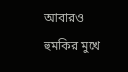আবারও হুমকির মুখে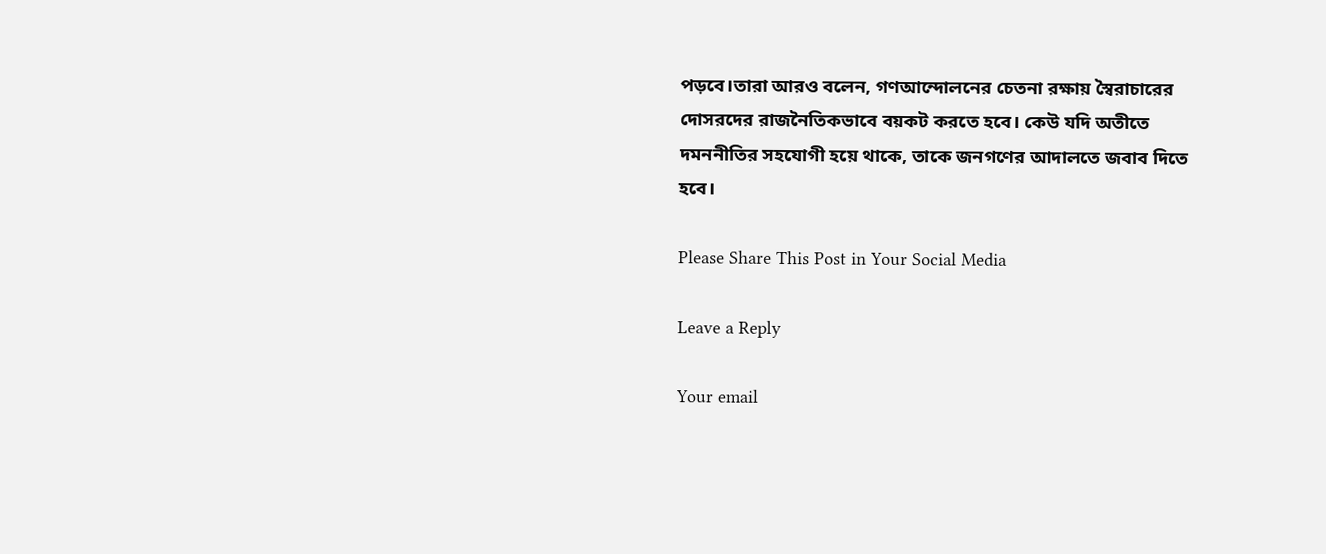পড়বে।তারা আরও বলেন, গণআন্দোলনের চেতনা রক্ষায় স্বৈরাচারের দোসরদের রাজনৈতিকভাবে বয়কট করতে হবে। কেউ যদি অতীতে দমননীতির সহযোগী হয়ে থাকে, তাকে জনগণের আদালতে জবাব দিতে হবে।

Please Share This Post in Your Social Media

Leave a Reply

Your email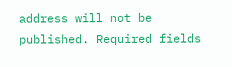address will not be published. Required fields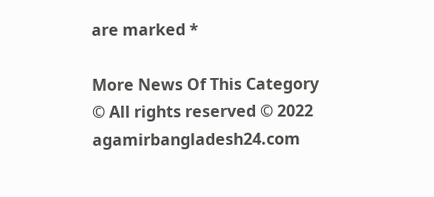are marked *

More News Of This Category
© All rights reserved © 2022 agamirbangladesh24.com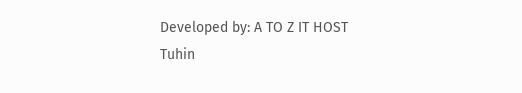Developed by: A TO Z IT HOST
Tuhin